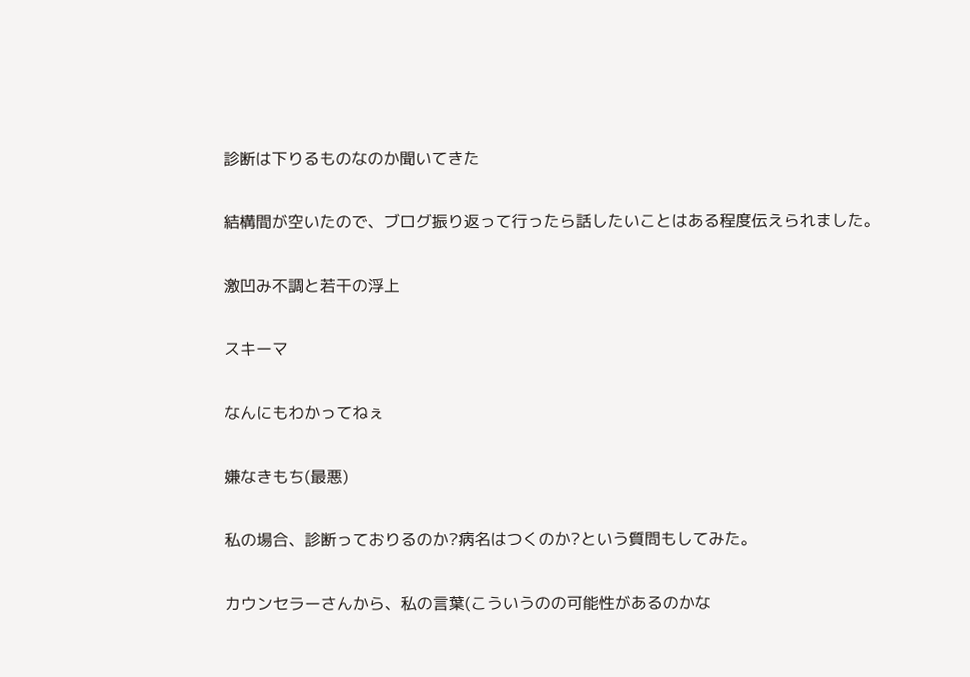診断は下りるものなのか聞いてきた

結構間が空いたので、ブログ振り返って行ったら話したいことはある程度伝えられました。

激凹み不調と若干の浮上

スキーマ

なんにもわかってねぇ

嫌なきもち(最悪)

私の場合、診断っておりるのか?病名はつくのか?という質問もしてみた。

カウンセラーさんから、私の言葉(こういうのの可能性があるのかな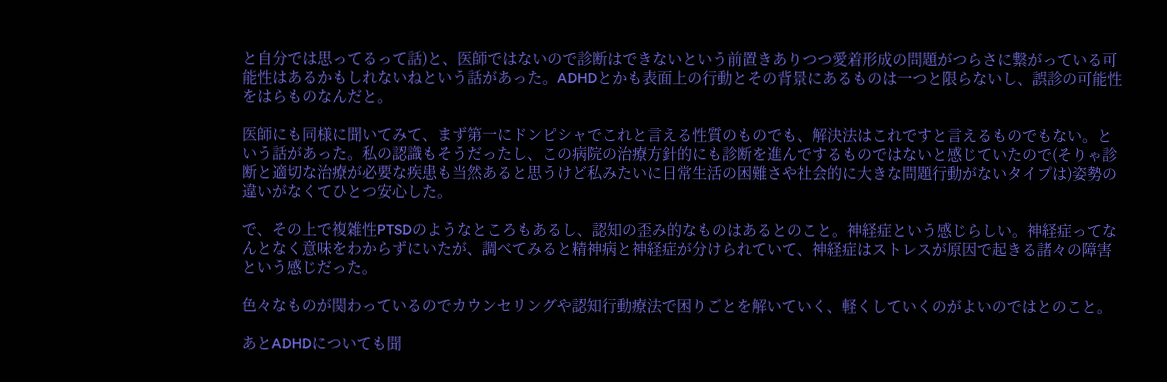と自分では思ってるって話)と、医師ではないので診断はできないという前置きありつつ愛着形成の問題がつらさに繋がっている可能性はあるかもしれないねという話があった。ADHDとかも表面上の行動とその背景にあるものは一つと限らないし、誤診の可能性をはらものなんだと。

医師にも同様に聞いてみて、まず第一にドンピシャでこれと言える性質のものでも、解決法はこれですと言えるものでもない。という話があった。私の認識もそうだったし、この病院の治療方針的にも診断を進んでするものではないと感じていたので(そりゃ診断と適切な治療が必要な疾患も当然あると思うけど私みたいに日常生活の困難さや社会的に大きな問題行動がないタイプは)姿勢の違いがなくてひとつ安心した。

で、その上で複雑性PTSDのようなところもあるし、認知の歪み的なものはあるとのこと。神経症という感じらしい。神経症ってなんとなく意味をわからずにいたが、調べてみると精神病と神経症が分けられていて、神経症はストレスが原因で起きる諸々の障害という感じだった。

色々なものが関わっているのでカウンセリングや認知行動療法で困りごとを解いていく、軽くしていくのがよいのではとのこと。

あとADHDについても聞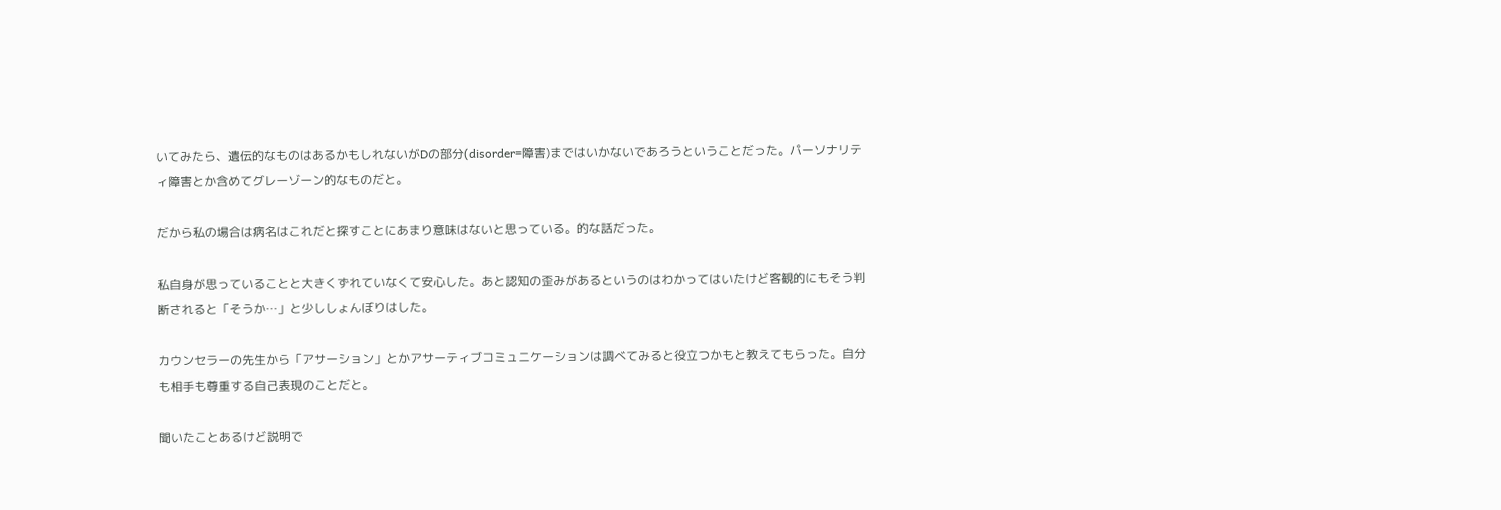いてみたら、遺伝的なものはあるかもしれないがDの部分(disorder=障害)まではいかないであろうということだった。パーソナリティ障害とか含めてグレーゾーン的なものだと。

だから私の場合は病名はこれだと探すことにあまり意味はないと思っている。的な話だった。

私自身が思っていることと大きくずれていなくて安心した。あと認知の歪みがあるというのはわかってはいたけど客観的にもそう判断されると「そうか…」と少ししょんぼりはした。

カウンセラーの先生から「アサーション」とかアサーティブコミュニケーションは調べてみると役立つかもと教えてもらった。自分も相手も尊重する自己表現のことだと。

聞いたことあるけど説明で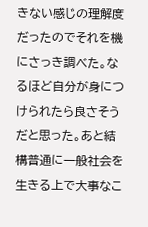きない感じの理解度だったのでそれを機にさっき調べた。なるほど自分が身につけられたら良さそうだと思った。あと結構普通に一般社会を生きる上で大事なこ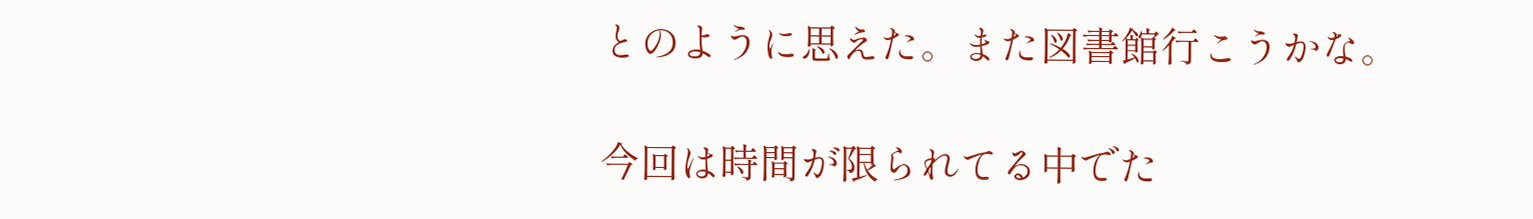とのように思えた。また図書館行こうかな。

今回は時間が限られてる中でた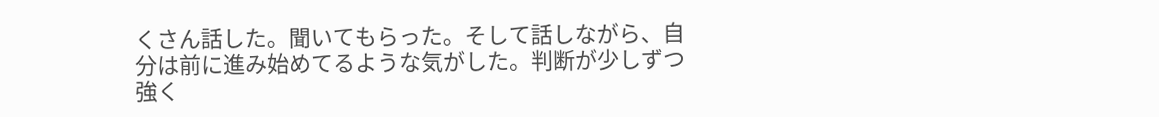くさん話した。聞いてもらった。そして話しながら、自分は前に進み始めてるような気がした。判断が少しずつ強く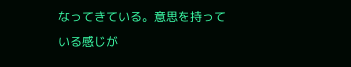なってきている。意思を持っている感じが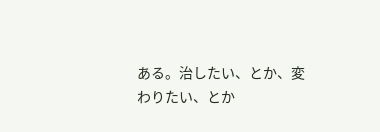ある。治したい、とか、変わりたい、とか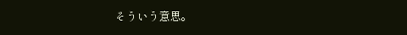そういう意思。